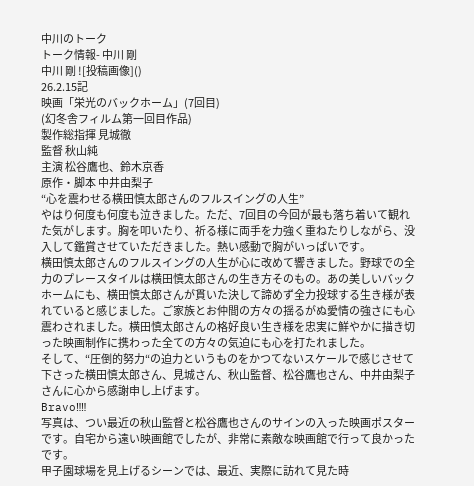中川のトーク
トーク情報- 中川 剛
中川 剛 ![投稿画像]()
26.2.15記
映画「栄光のバックホーム」(7回目)
(幻冬舎フィルム第一回目作品)
製作総指揮 見城徹
監督 秋山純
主演 松谷鷹也、鈴木京香
原作・脚本 中井由梨子
“心を震わせる横田慎太郎さんのフルスイングの人生”
やはり何度も何度も泣きました。ただ、7回目の今回が最も落ち着いて観れた気がします。胸を叩いたり、祈る様に両手を力強く重ねたりしながら、没入して鑑賞させていただきました。熱い感動で胸がいっぱいです。
横田慎太郎さんのフルスイングの人生が心に改めて響きました。野球での全力のプレースタイルは横田慎太郎さんの生き方そのもの。あの美しいバックホームにも、横田慎太郎さんが貫いた決して諦めず全力投球する生き様が表れていると感じました。ご家族とお仲間の方々の揺るがぬ愛情の強さにも心震わされました。横田慎太郎さんの格好良い生き様を忠実に鮮やかに描き切った映画制作に携わった全ての方々の気迫にも心を打たれました。
そして、“圧倒的努力“の迫力というものをかつてないスケールで感じさせて下さった横田慎太郎さん、見城さん、秋山監督、松谷鷹也さん、中井由梨子さんに心から感謝申し上げます。
Bravo‼‼
写真は、つい最近の秋山監督と松谷鷹也さんのサインの入った映画ポスターです。自宅から遠い映画館でしたが、非常に素敵な映画館で行って良かったです。
甲子園球場を見上げるシーンでは、最近、実際に訪れて見た時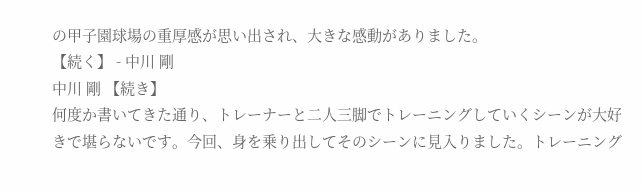の甲子園球場の重厚感が思い出され、大きな感動がありました。
【続く】 - 中川 剛
中川 剛 【続き】
何度か書いてきた通り、トレーナーと二人三脚でトレーニングしていくシーンが大好きで堪らないです。今回、身を乗り出してそのシーンに見入りました。トレーニング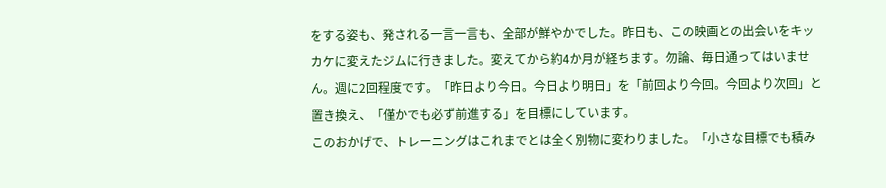をする姿も、発される一言一言も、全部が鮮やかでした。昨日も、この映画との出会いをキッカケに変えたジムに行きました。変えてから約4か月が経ちます。勿論、毎日通ってはいません。週に2回程度です。「昨日より今日。今日より明日」を「前回より今回。今回より次回」と置き換え、「僅かでも必ず前進する」を目標にしています。
このおかげで、トレーニングはこれまでとは全く別物に変わりました。「小さな目標でも積み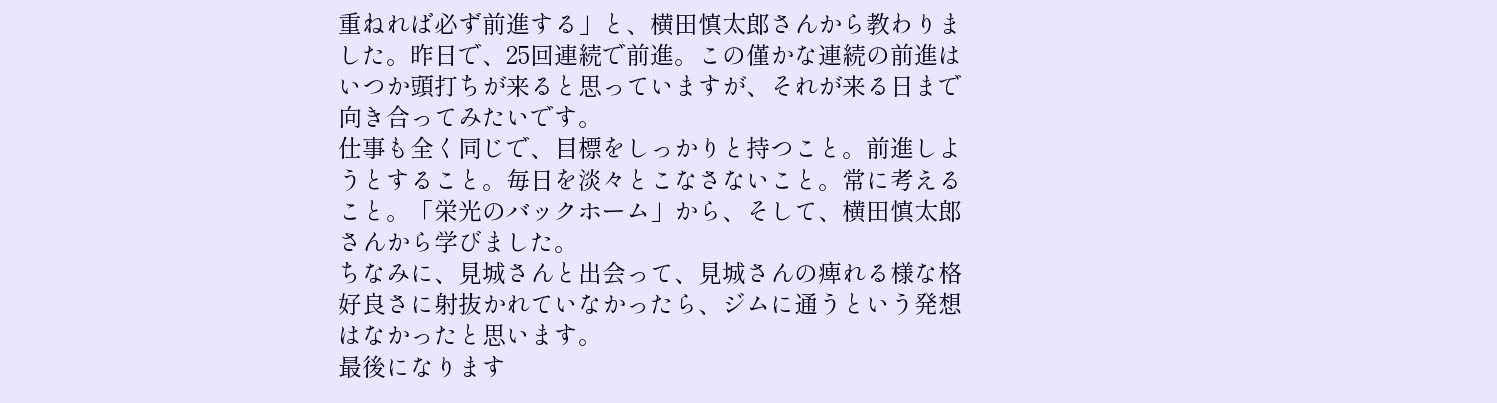重ねれば必ず前進する」と、横田慎太郎さんから教わりました。昨日で、25回連続で前進。この僅かな連続の前進はいつか頭打ちが来ると思っていますが、それが来る日まで向き合ってみたいです。
仕事も全く同じで、目標をしっかりと持つこと。前進しようとすること。毎日を淡々とこなさないこと。常に考えること。「栄光のバックホーム」から、そして、横田慎太郎さんから学びました。
ちなみに、見城さんと出会って、見城さんの痺れる様な格好良さに射抜かれていなかったら、ジムに通うという発想はなかったと思います。
最後になります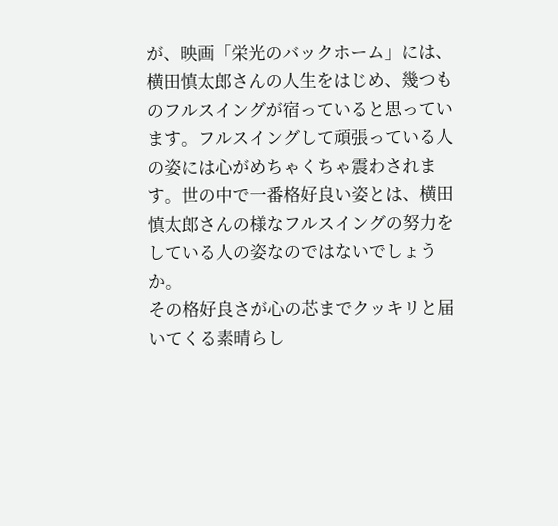が、映画「栄光のバックホーム」には、横田慎太郎さんの人生をはじめ、幾つものフルスイングが宿っていると思っています。フルスイングして頑張っている人の姿には心がめちゃくちゃ震わされます。世の中で一番格好良い姿とは、横田慎太郎さんの様なフルスイングの努力をしている人の姿なのではないでしょうか。
その格好良さが心の芯までクッキリと届いてくる素晴らし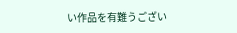い作品を有難うござい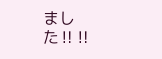ました‼‼